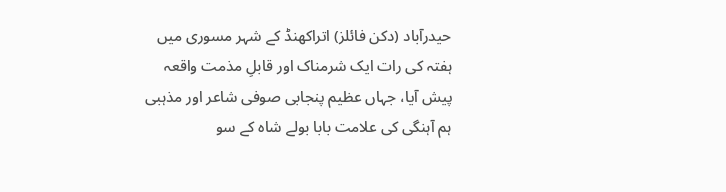حیدرآباد (دکن فائلز) اتراکھنڈ کے شہر مسوری میں ہفتہ کی رات ایک شرمناک اور قابلِ مذمت واقعہ پیش آیا، جہاں عظیم پنجابی صوفی شاعر اور مذہبی ہم آہنگی کی علامت بابا بولے شاہ کے سو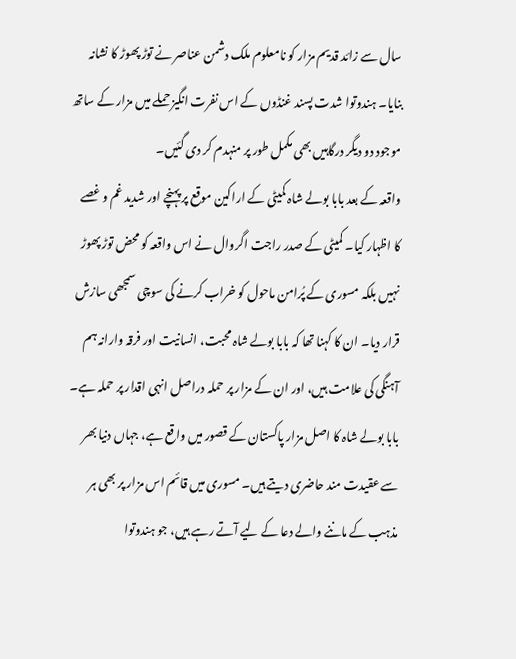سال سے زائد قدیم مزار کو نامعلوم ملک دشمن عناصر نے توڑ پھوڑ کا نشانہ بنایا۔ ہندوتوا شدت پسند غنڈوں کے اس نفرت انگیز حملے میں مزار کے ساتھ موجود دو دیگر درگاہیں بھی مکمل طور پر منہدم کر دی گئیں۔
واقعہ کے بعد بابا بولے شاہ کمیٹی کے اراکین موقع پر پہنچے اور شدید غم و غصے کا اظہار کیا۔ کمیٹی کے صدر راجت اگروال نے اس واقعہ کو محض توڑ پھوڑ نہیں بلکہ مسوری کے پُرامن ماحول کو خراب کرنے کی سوچی سمجھی سازش قرار دیا۔ ان کا کہنا تھا کہ بابا بولے شاہ محبت، انسانیت اور فرقہ وارانہ ہم آہنگی کی علامت ہیں، اور ان کے مزار پر حملہ دراصل انہی اقدار پر حملہ ہے۔
بابا بولے شاہ کا اصل مزار پاکستان کے قصور میں واقع ہے، جہاں دنیا بھر سے عقیدت مند حاضری دیتے ہیں۔ مسوری میں قائم اس مزار پر بھی ہر مذہب کے ماننے والے دعا کے لیے آتے رہے ہیں، جو ہندوتوا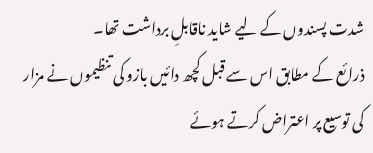شدت پسندوں کے لیے شاید ناقابلِ برداشت تھا۔
ذرائع کے مطابق اس سے قبل کچھ دائیں بازو کی تنظیموں نے مزار کی توسیع پر اعتراض کرتے ہوئے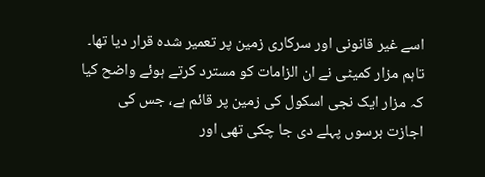اسے غیر قانونی اور سرکاری زمین پر تعمیر شدہ قرار دیا تھا۔ تاہم مزار کمیٹی نے ان الزامات کو مسترد کرتے ہوئے واضح کیا کہ مزار ایک نجی اسکول کی زمین پر قائم ہے، جس کی اجازت برسوں پہلے دی جا چکی تھی اور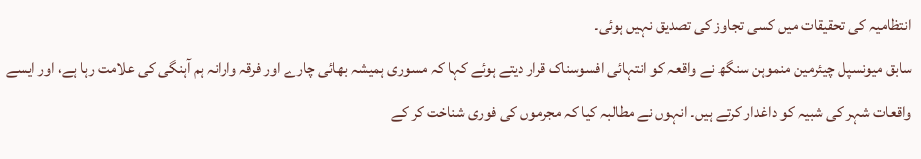انتظامیہ کی تحقیقات میں کسی تجاوز کی تصدیق نہیں ہوئی۔
سابق میونسپل چیئرمین منموہن سنگھ نے واقعہ کو انتہائی افسوسناک قرار دیتے ہوئے کہا کہ مسوری ہمیشہ بھائی چارے اور فرقہ وارانہ ہم آہنگی کی علامت رہا ہے، اور ایسے واقعات شہر کی شبیہ کو داغدار کرتے ہیں۔ انہوں نے مطالبہ کیا کہ مجرموں کی فوری شناخت کر کے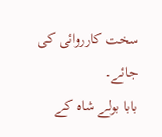سخت کارروائی کی جائے۔
بابا بولے شاہ کے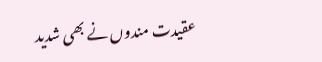عقیدت مندوں نے بھی شدید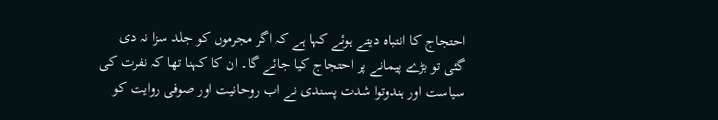احتجاج کا انتباہ دیتے ہوئے کہا ہے کہ اگر مجرموں کو جلد سزا نہ دی گئی تو بڑے پیمانے پر احتجاج کیا جائے گا۔ ان کا کہنا تھا کہ نفرت کی سیاست اور ہندوتوا شدت پسندی نے اب روحانیت اور صوفی روایت کو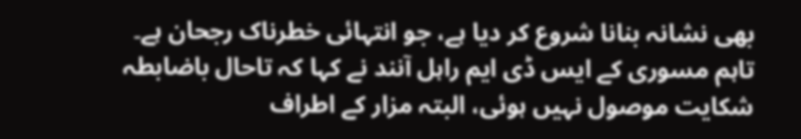بھی نشانہ بنانا شروع کر دیا ہے، جو انتہائی خطرناک رجحان ہے۔
تاہم مسوری کے ایس ڈی ایم راہل آنند نے کہا کہ تاحال باضابطہ شکایت موصول نہیں ہوئی، البتہ مزار کے اطراف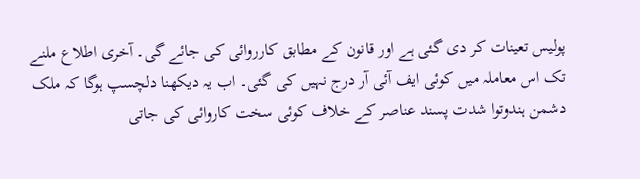پولیس تعینات کر دی گئی ہے اور قانون کے مطابق کارروائی کی جائے گی۔ آخری اطلاع ملنے تک اس معاملہ میں کوئی ایف آئی آر درج نہیں کی گئی۔ اب یہ دیکھنا دلچسپ ہوگا کہ ملک دشمن ہندوتوا شدت پسند عناصر کے خلاف کوئی سخت کاروائی کی جاتی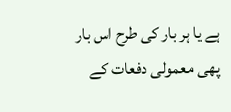ہے یا ہر بار کی طرح اس بار پھی معمولی دفعات کے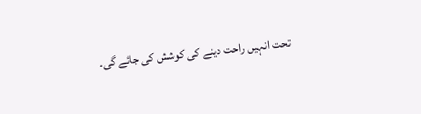تحت انہیں راحت دینے کی کوشش کی جائے گی۔